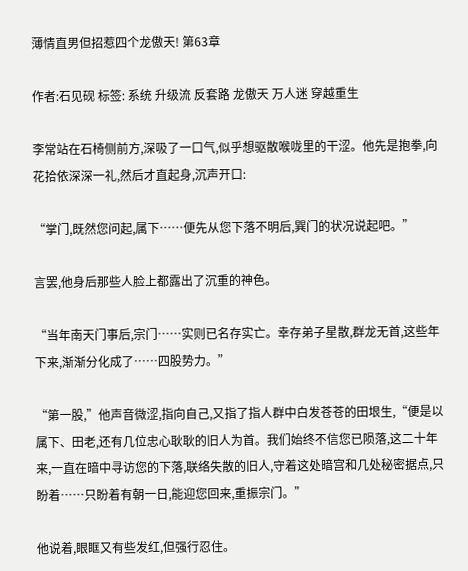薄情直男但招惹四个龙傲天! 第63章

作者:石见砚 标签: 系统 升级流 反套路 龙傲天 万人迷 穿越重生

李常站在石椅侧前方,深吸了一口气,似乎想驱散喉咙里的干涩。他先是抱拳,向花拾依深深一礼,然后才直起身,沉声开口:

“掌门,既然您问起,属下……便先从您下落不明后,巽门的状况说起吧。”

言罢,他身后那些人脸上都露出了沉重的神色。

“当年南天门事后,宗门……实则已名存实亡。幸存弟子星散,群龙无首,这些年下来,渐渐分化成了……四股势力。”

“第一股,”他声音微涩,指向自己,又指了指人群中白发苍苍的田垠生,“便是以属下、田老,还有几位忠心耿耿的旧人为首。我们始终不信您已陨落,这二十年来,一直在暗中寻访您的下落,联络失散的旧人,守着这处暗宫和几处秘密据点,只盼着……只盼着有朝一日,能迎您回来,重振宗门。”

他说着,眼眶又有些发红,但强行忍住。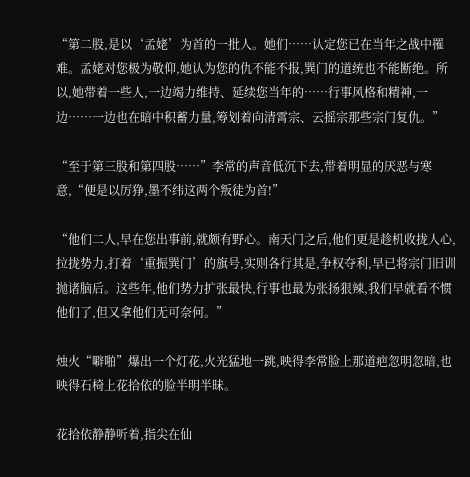“第二股,是以‘孟姥’为首的一批人。她们……认定您已在当年之战中罹难。孟姥对您极为敬仰,她认为您的仇不能不报,巽门的道统也不能断绝。所以,她带着一些人,一边竭力维持、延续您当年的……行事风格和精神,一边……一边也在暗中积蓄力量,筹划着向清霄宗、云摇宗那些宗门复仇。”

“至于第三股和第四股……”李常的声音低沉下去,带着明显的厌恶与寒意,“便是以厉狰,墨不纬这两个叛徒为首!”

“他们二人,早在您出事前,就颇有野心。南天门之后,他们更是趁机收拢人心,拉拢势力,打着‘重振巽门’的旗号,实则各行其是,争权夺利,早已将宗门旧训抛诸脑后。这些年,他们势力扩张最快,行事也最为张扬狠辣,我们早就看不惯他们了,但又拿他们无可奈何。”

烛火“噼啪”爆出一个灯花,火光猛地一跳,映得李常脸上那道疤忽明忽暗,也映得石椅上花拾依的脸半明半昧。

花拾依静静听着,指尖在仙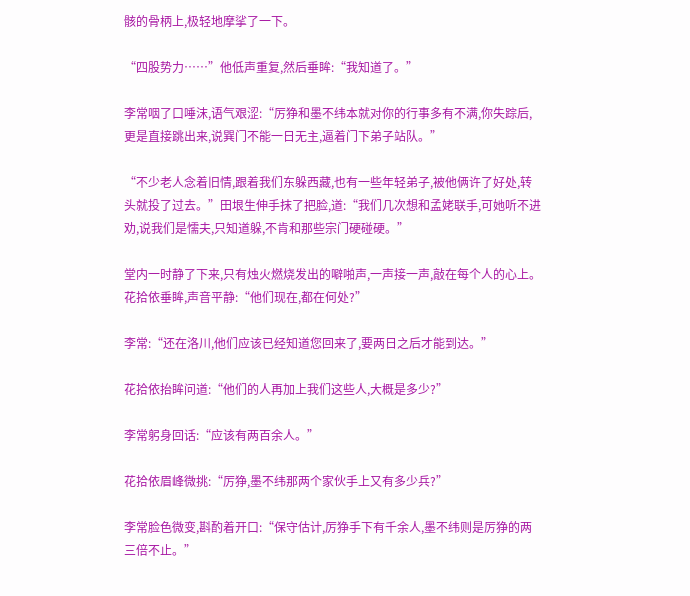骸的骨柄上,极轻地摩挲了一下。

“四股势力……”他低声重复,然后垂眸:“我知道了。”

李常咽了口唾沫,语气艰涩:“厉狰和墨不纬本就对你的行事多有不满,你失踪后,更是直接跳出来,说巽门不能一日无主,逼着门下弟子站队。”

“不少老人念着旧情,跟着我们东躲西藏,也有一些年轻弟子,被他俩许了好处,转头就投了过去。”田垠生伸手抹了把脸,道:“我们几次想和孟姥联手,可她听不进劝,说我们是懦夫,只知道躲,不肯和那些宗门硬碰硬。”

堂内一时静了下来,只有烛火燃烧发出的噼啪声,一声接一声,敲在每个人的心上。花拾依垂眸,声音平静:“他们现在,都在何处?”

李常:“还在洛川,他们应该已经知道您回来了,要两日之后才能到达。”

花拾依抬眸问道:“他们的人再加上我们这些人,大概是多少?”

李常躬身回话:“应该有两百余人。”

花拾依眉峰微挑:“厉狰,墨不纬那两个家伙手上又有多少兵?”

李常脸色微变,斟酌着开口:“保守估计,厉狰手下有千余人,墨不纬则是厉狰的两三倍不止。”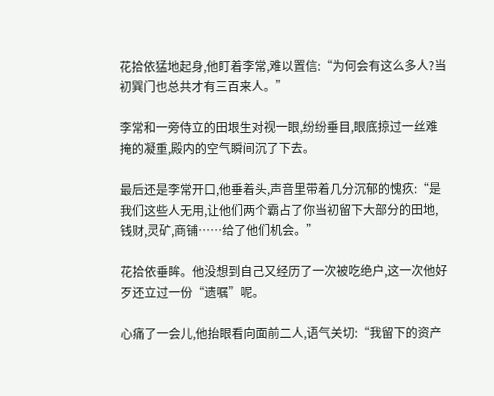花拾依猛地起身,他盯着李常,难以置信:“为何会有这么多人?当初巽门也总共才有三百来人。”

李常和一旁侍立的田垠生对视一眼,纷纷垂目,眼底掠过一丝难掩的凝重,殿内的空气瞬间沉了下去。

最后还是李常开口,他垂着头,声音里带着几分沉郁的愧疚:“是我们这些人无用,让他们两个霸占了你当初留下大部分的田地,钱财,灵矿,商铺……给了他们机会。”

花拾依垂眸。他没想到自己又经历了一次被吃绝户,这一次他好歹还立过一份“遗嘱”呢。

心痛了一会儿,他抬眼看向面前二人,语气关切:“我留下的资产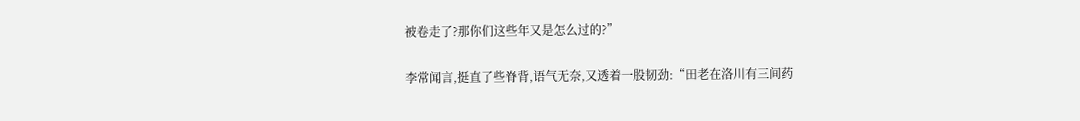被卷走了?那你们这些年又是怎么过的?”

李常闻言,挺直了些脊背,语气无奈,又透着一股韧劲:“田老在洛川有三间药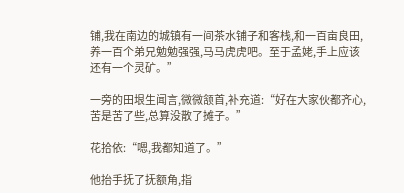铺,我在南边的城镇有一间茶水铺子和客栈,和一百亩良田,养一百个弟兄勉勉强强,马马虎虎吧。至于孟姥,手上应该还有一个灵矿。”

一旁的田垠生闻言,微微颔首,补充道:“好在大家伙都齐心,苦是苦了些,总算没散了摊子。”

花拾依:“嗯,我都知道了。”

他抬手抚了抚额角,指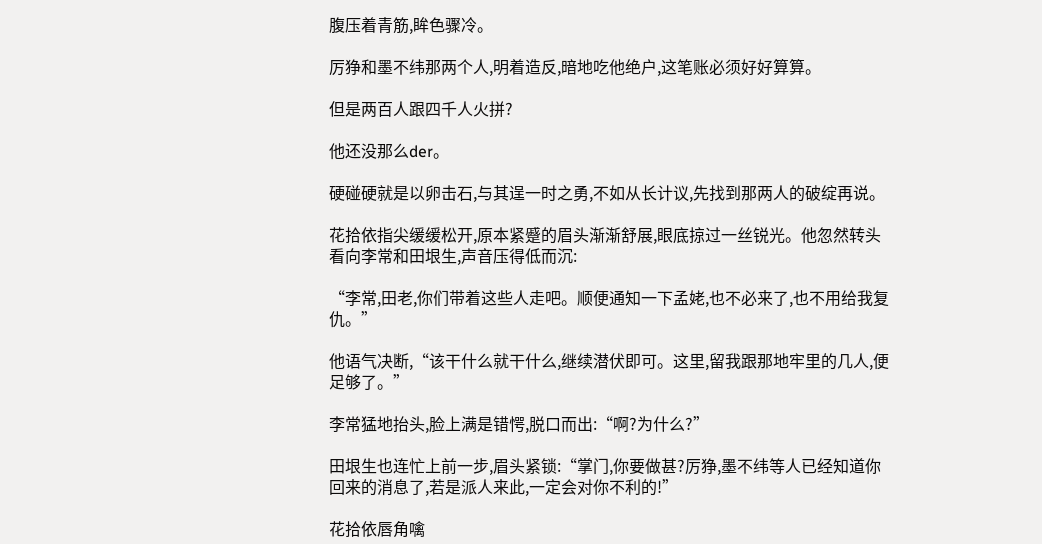腹压着青筋,眸色骤冷。

厉狰和墨不纬那两个人,明着造反,暗地吃他绝户,这笔账必须好好算算。

但是两百人跟四千人火拼?

他还没那么der。

硬碰硬就是以卵击石,与其逞一时之勇,不如从长计议,先找到那两人的破绽再说。

花拾依指尖缓缓松开,原本紧蹙的眉头渐渐舒展,眼底掠过一丝锐光。他忽然转头看向李常和田垠生,声音压得低而沉:

“李常,田老,你们带着这些人走吧。顺便通知一下孟姥,也不必来了,也不用给我复仇。”

他语气决断,“该干什么就干什么,继续潜伏即可。这里,留我跟那地牢里的几人,便足够了。”

李常猛地抬头,脸上满是错愕,脱口而出:“啊?为什么?”

田垠生也连忙上前一步,眉头紧锁:“掌门,你要做甚?厉狰,墨不纬等人已经知道你回来的消息了,若是派人来此,一定会对你不利的!”

花拾依唇角噙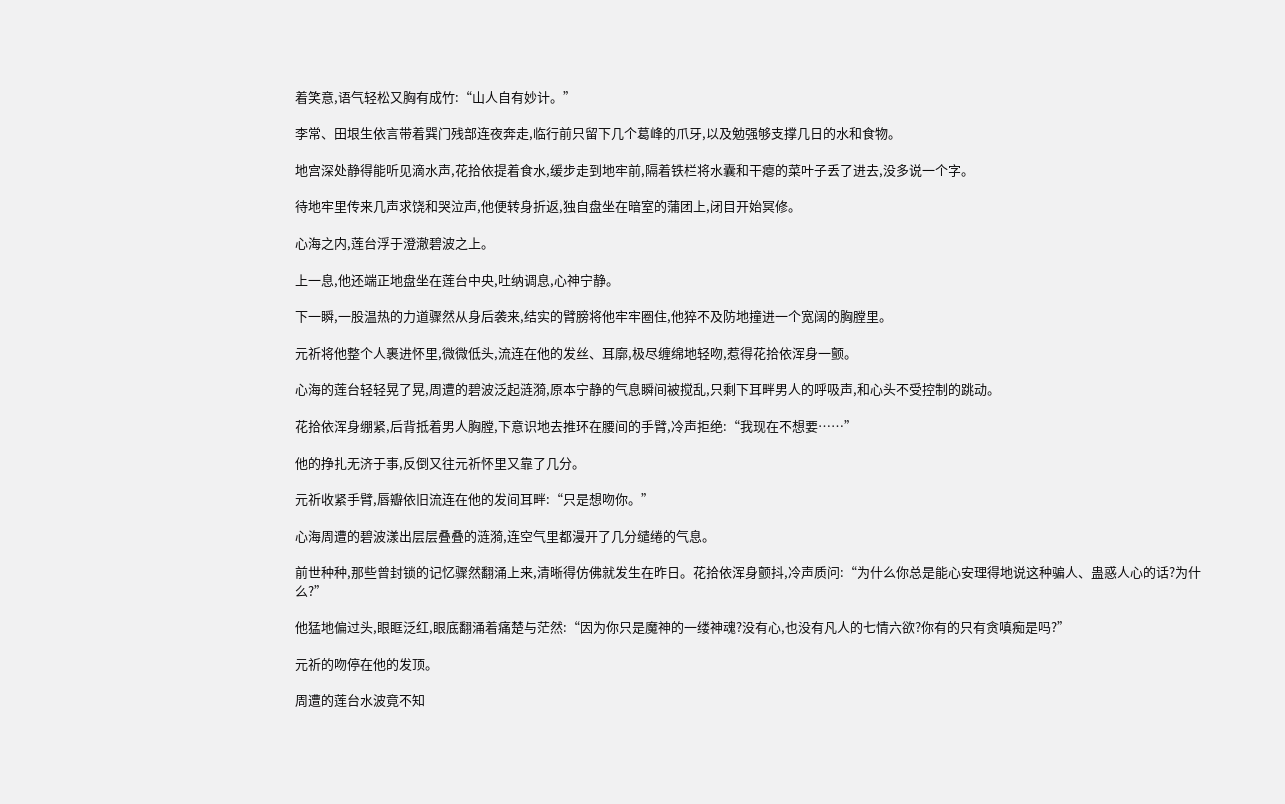着笑意,语气轻松又胸有成竹:“山人自有妙计。”

李常、田垠生依言带着巽门残部连夜奔走,临行前只留下几个葛峰的爪牙,以及勉强够支撑几日的水和食物。

地宫深处静得能听见滴水声,花拾依提着食水,缓步走到地牢前,隔着铁栏将水囊和干瘪的菜叶子丢了进去,没多说一个字。

待地牢里传来几声求饶和哭泣声,他便转身折返,独自盘坐在暗室的蒲团上,闭目开始冥修。

心海之内,莲台浮于澄澈碧波之上。

上一息,他还端正地盘坐在莲台中央,吐纳调息,心神宁静。

下一瞬,一股温热的力道骤然从身后袭来,结实的臂膀将他牢牢圈住,他猝不及防地撞进一个宽阔的胸膛里。

元祈将他整个人裹进怀里,微微低头,流连在他的发丝、耳廓,极尽缠绵地轻吻,惹得花拾依浑身一颤。

心海的莲台轻轻晃了晃,周遭的碧波泛起涟漪,原本宁静的气息瞬间被搅乱,只剩下耳畔男人的呼吸声,和心头不受控制的跳动。

花拾依浑身绷紧,后背抵着男人胸膛,下意识地去推环在腰间的手臂,冷声拒绝:“我现在不想要……”

他的挣扎无济于事,反倒又往元祈怀里又靠了几分。

元祈收紧手臂,唇瓣依旧流连在他的发间耳畔:“只是想吻你。”

心海周遭的碧波漾出层层叠叠的涟漪,连空气里都漫开了几分缱绻的气息。

前世种种,那些曾封锁的记忆骤然翻涌上来,清晰得仿佛就发生在昨日。花拾依浑身颤抖,冷声质问:“为什么你总是能心安理得地说这种骗人、蛊惑人心的话?为什么?”

他猛地偏过头,眼眶泛红,眼底翻涌着痛楚与茫然:“因为你只是魔神的一缕神魂?没有心,也没有凡人的七情六欲?你有的只有贪嗔痴是吗?”

元祈的吻停在他的发顶。

周遭的莲台水波竟不知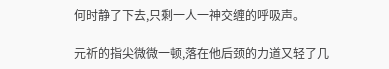何时静了下去,只剩一人一神交缠的呼吸声。

元祈的指尖微微一顿,落在他后颈的力道又轻了几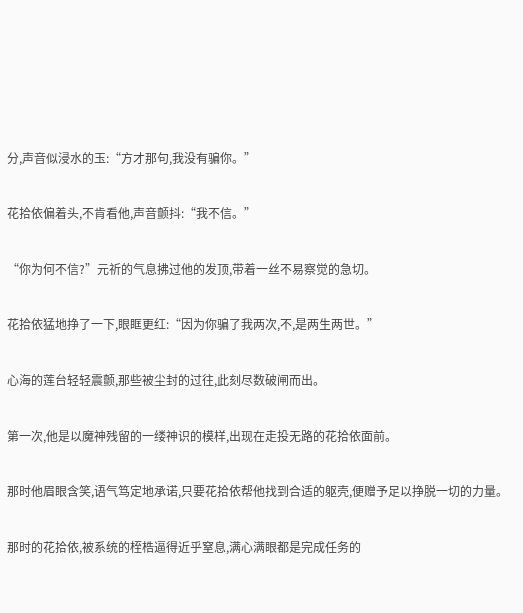分,声音似浸水的玉:“方才那句,我没有骗你。”

花拾依偏着头,不肯看他,声音颤抖:“我不信。”

“你为何不信?”元祈的气息拂过他的发顶,带着一丝不易察觉的急切。

花拾依猛地挣了一下,眼眶更红:“因为你骗了我两次,不,是两生两世。”

心海的莲台轻轻震颤,那些被尘封的过往,此刻尽数破闸而出。

第一次,他是以魔神残留的一缕神识的模样,出现在走投无路的花拾依面前。

那时他眉眼含笑,语气笃定地承诺,只要花拾依帮他找到合适的躯壳,便赠予足以挣脱一切的力量。

那时的花拾依,被系统的桎梏逼得近乎窒息,满心满眼都是完成任务的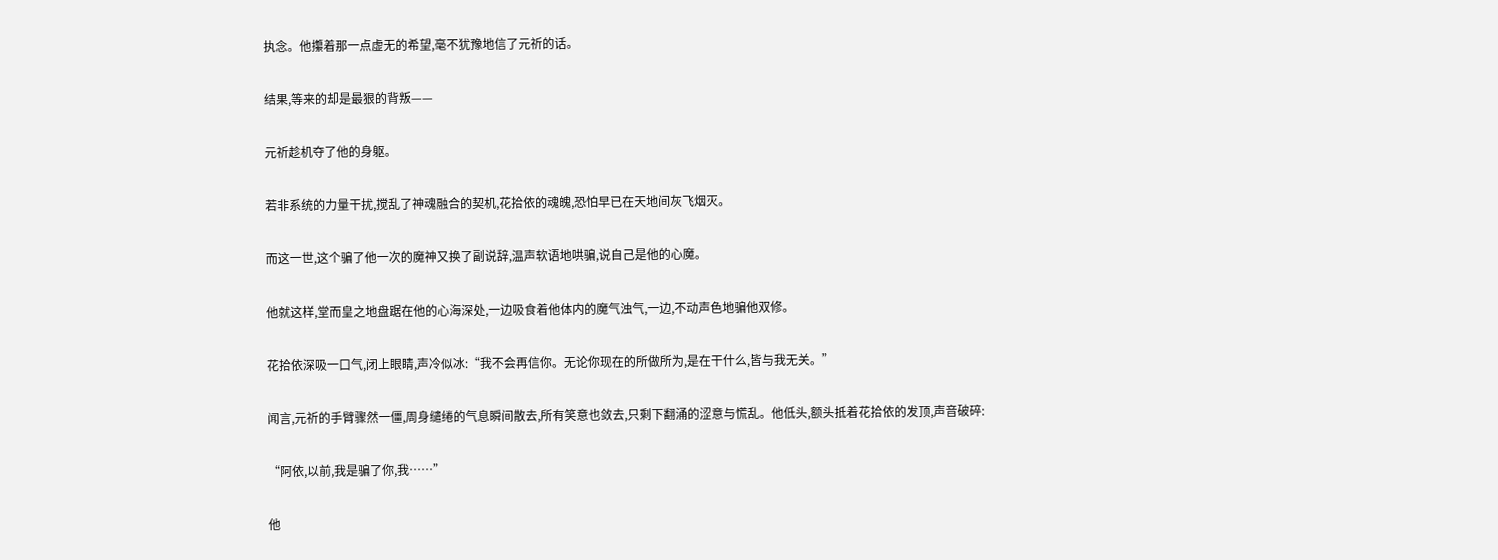执念。他攥着那一点虚无的希望,毫不犹豫地信了元祈的话。

结果,等来的却是最狠的背叛——

元祈趁机夺了他的身躯。

若非系统的力量干扰,搅乱了神魂融合的契机,花拾依的魂魄,恐怕早已在天地间灰飞烟灭。

而这一世,这个骗了他一次的魔神又换了副说辞,温声软语地哄骗,说自己是他的心魔。

他就这样,堂而皇之地盘踞在他的心海深处,一边吸食着他体内的魔气浊气,一边,不动声色地骗他双修。

花拾依深吸一口气,闭上眼睛,声冷似冰:“我不会再信你。无论你现在的所做所为,是在干什么,皆与我无关。”

闻言,元祈的手臂骤然一僵,周身缱绻的气息瞬间散去,所有笑意也敛去,只剩下翻涌的涩意与慌乱。他低头,额头抵着花拾依的发顶,声音破碎:

“阿依,以前,我是骗了你,我……”

他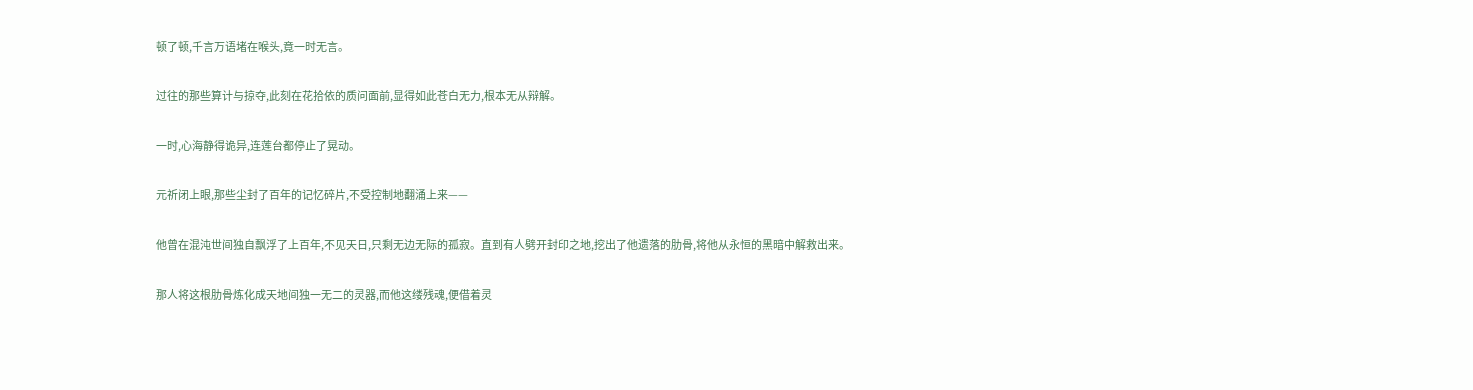顿了顿,千言万语堵在喉头,竟一时无言。

过往的那些算计与掠夺,此刻在花拾依的质问面前,显得如此苍白无力,根本无从辩解。

一时,心海静得诡异,连莲台都停止了晃动。

元祈闭上眼,那些尘封了百年的记忆碎片,不受控制地翻涌上来——

他曾在混沌世间独自飘浮了上百年,不见天日,只剩无边无际的孤寂。直到有人劈开封印之地,挖出了他遗落的肋骨,将他从永恒的黑暗中解救出来。

那人将这根肋骨炼化成天地间独一无二的灵器,而他这缕残魂,便借着灵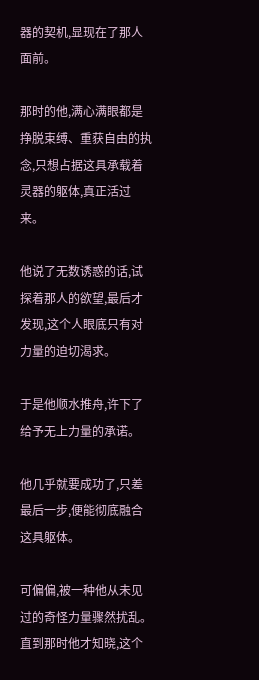器的契机,显现在了那人面前。

那时的他,满心满眼都是挣脱束缚、重获自由的执念,只想占据这具承载着灵器的躯体,真正活过来。

他说了无数诱惑的话,试探着那人的欲望,最后才发现,这个人眼底只有对力量的迫切渴求。

于是他顺水推舟,许下了给予无上力量的承诺。

他几乎就要成功了,只差最后一步,便能彻底融合这具躯体。

可偏偏,被一种他从未见过的奇怪力量骤然扰乱。直到那时他才知晓,这个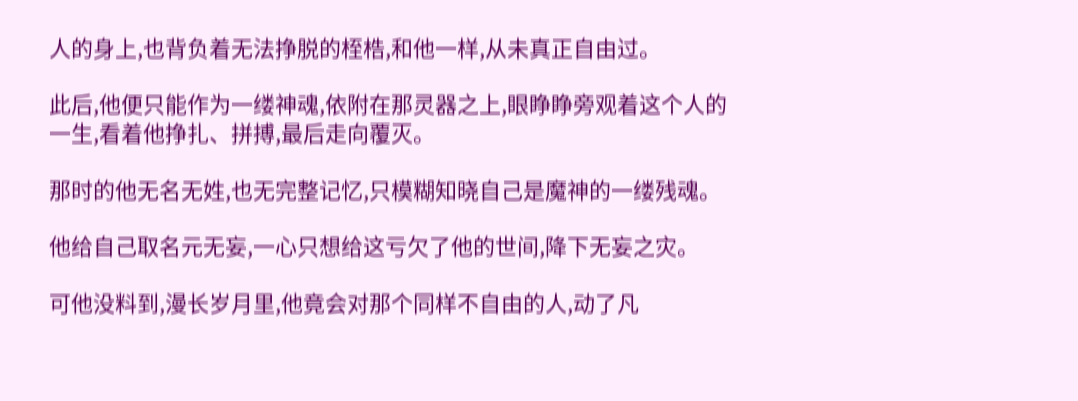人的身上,也背负着无法挣脱的桎梏,和他一样,从未真正自由过。

此后,他便只能作为一缕神魂,依附在那灵器之上,眼睁睁旁观着这个人的一生,看着他挣扎、拼搏,最后走向覆灭。

那时的他无名无姓,也无完整记忆,只模糊知晓自己是魔神的一缕残魂。

他给自己取名元无妄,一心只想给这亏欠了他的世间,降下无妄之灾。

可他没料到,漫长岁月里,他竟会对那个同样不自由的人,动了凡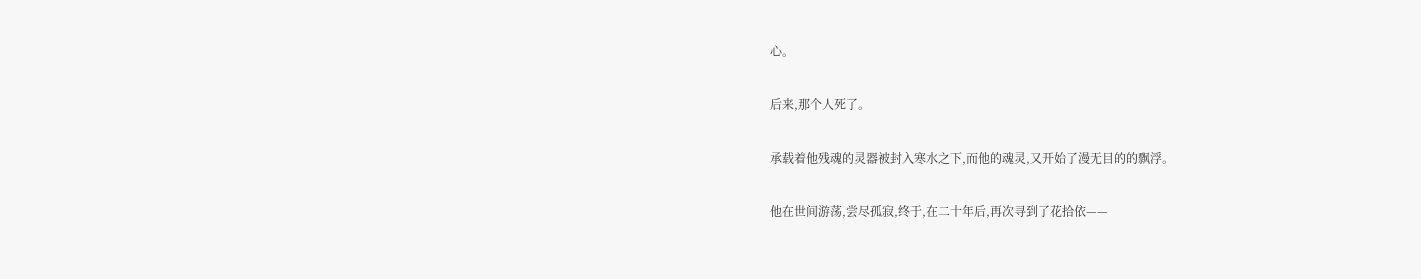心。

后来,那个人死了。

承载着他残魂的灵器被封入寒水之下,而他的魂灵,又开始了漫无目的的飘浮。

他在世间游荡,尝尽孤寂,终于,在二十年后,再次寻到了花拾依——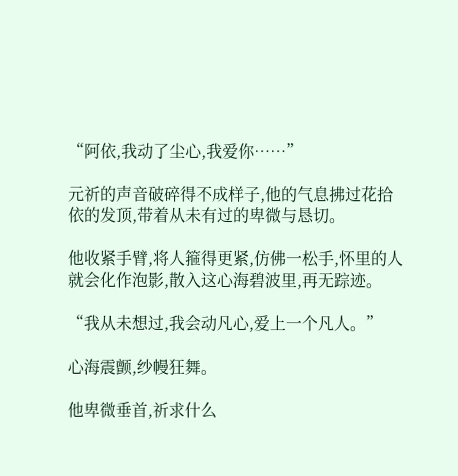“阿依,我动了尘心,我爱你……”

元祈的声音破碎得不成样子,他的气息拂过花拾依的发顶,带着从未有过的卑微与恳切。

他收紧手臂,将人箍得更紧,仿佛一松手,怀里的人就会化作泡影,散入这心海碧波里,再无踪迹。

“我从未想过,我会动凡心,爱上一个凡人。”

心海震颤,纱幔狂舞。

他卑微垂首,祈求什么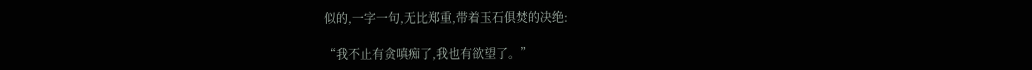似的,一字一句,无比郑重,带着玉石俱焚的决绝:

“我不止有贪嗔痴了,我也有欲望了。”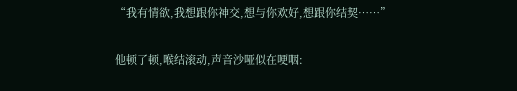“我有情欲,我想跟你神交,想与你欢好,想跟你结契……”

他顿了顿,喉结滚动,声音沙哑似在哽咽: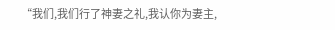“我们,我们行了神妻之礼,我认你为妻主,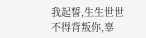我起誓,生生世世不得背叛你,辜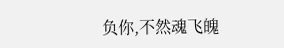负你,不然魂飞魄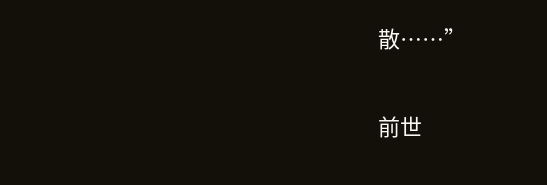散……”

前世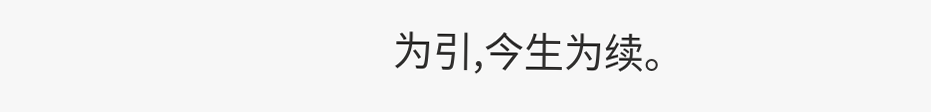为引,今生为续。